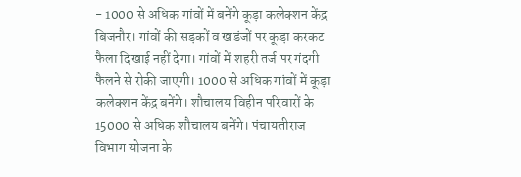- 1000 से अधिक गांवों में बनेंगे कूड़ा कलेक्शन केंद्र
बिजनौर। गांवों की सड़कों व खडंजों पर कूड़ा करकट फैला दिखाई नहीं देगा। गांवों में शहरी तर्ज पर गंदगी फैलने से रोकी जाएगी। 1000 से अधिक गांवों में कूड़ा कलेक्शन केंद्र बनेंगे। शौचालय विहीन परिवारों के 15000 से अधिक शौचालय बनेंगे। पंचायतीराज विभाग योजना के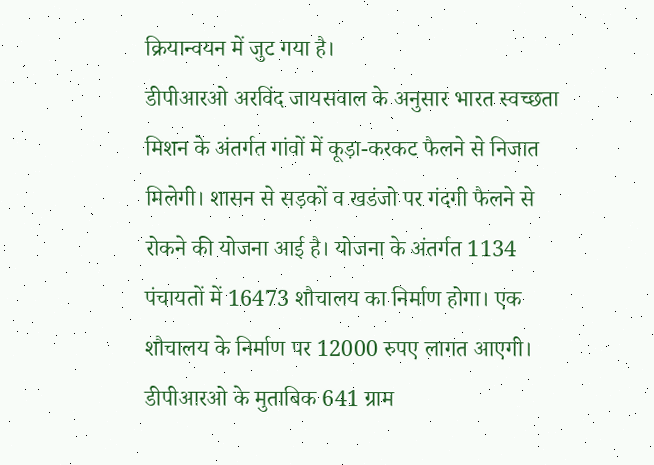क्रियान्वयन में जुट गया है।
डीपीआरओ अरविंद जायसवाल के अनुसार भारत स्वच्छता मिशन के अंतर्गत गांवों में कूड़ा-करकट फैलने से निजात मिलेगी। शासन से सड़कों व खडंजो पर गंदगी फैलने से रोकने की योजना आई है। योजना के अंतर्गत 1134 पंचायतों में 16473 शौचालय का निर्माण होगा। एक शौचालय के निर्माण पर 12000 रुपए लागत आएगी।
डीपीआरओ के मुताबिक 641 ग्राम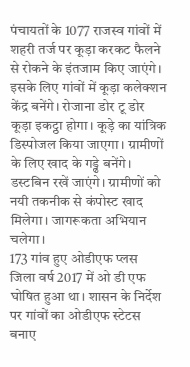पंचायतों के 1077 राजस्व गांवों में शहरी तर्ज पर कूड़ा करकट फैलने से रोकने के इंतजाम किए जाएंगे। इसके लिए गांवों में कूड़ा कलेक्शन केंद्र बनेंगे। रोजाना डोर टू डोर कूड़ा इकट्ठा होगा। कूड़े का यांत्रिक डिस्पोजल किया जाएगा। ग्रामीणों के लिए खाद के गड्ढे बनेंगे। डस्टबिन रखें जाएंगे। ग्रामीणों को नयी तकनीक से कंपोस्ट खाद मिलेगा। जागरूकता अभियान चलेगा।
173 गांव हुए ओडीएफ प्लस
जिला वर्ष 2017 में ओ डी एफ घोषित हुआ था। शासन के निर्देश पर गांवों का ओडीएफ स्टेटस बनाए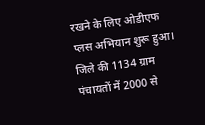रखने के लिए ओडीएफ प्लस अभियान शुरू हुआ। जिले की 1134 ग्राम पंचायतों में 2000 से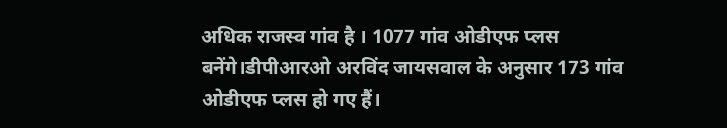अधिक राजस्व गांव है । 1077 गांव ओडीएफ प्लस बनेंगे।डीपीआरओ अरविंद जायसवाल के अनुसार 173 गांव ओडीएफ प्लस हो गए हैं।